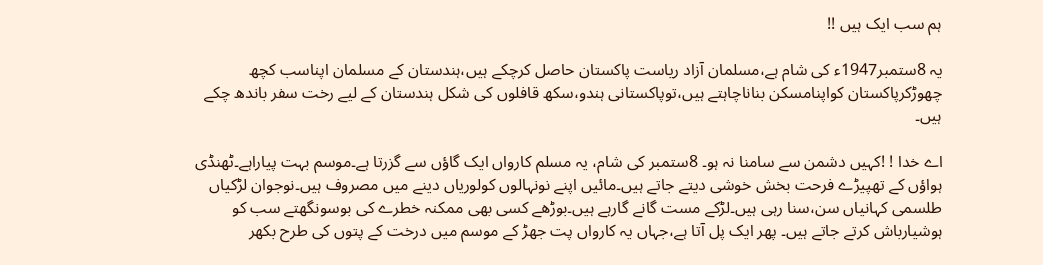ہم سب ایک ہیں !!

یہ 8ستمبر1947ء کی شام ہے،مسلمان آزاد ریاست پاکستان حاصل کرچکے ہیں،ہندستان کے مسلمان اپناسب کچھ چھوڑکرپاکستان کواپنامسکن بناناچاہتے ہیں،توپاکستانی ہندو،سکھ قافلوں کی شکل ہندستان کے لیے رخت سفر باندھ چکے ہیں۔

اے خدا ! !کہیں دشمن سے سامنا نہ ہو۔ 8ستمبر کی شام، یہ مسلم کارواں ایک گاؤں سے گزرتا ہے۔موسم بہت پیاراہے۔ٹھنڈی ہواؤں کے تھپیڑے فرحت بخش خوشی دیتے جاتے ہیں۔مائیں اپنے نونہالوں کولوریاں دینے میں مصروف ہیں۔نوجوان لڑکیاں طلسمی کہانیاں سن،سنا رہی ہیں۔لڑکے مست گانے گارہے ہیں۔بوڑھے کسی بھی ممکنہ خطرے کی بوسونگھتے سب کو ہوشیارباش کرتے جاتے ہیں۔ پھر ایک پل آتا ہے،جہاں یہ کارواں پت جھڑ کے موسم میں درخت کے پتوں کی طرح بکھر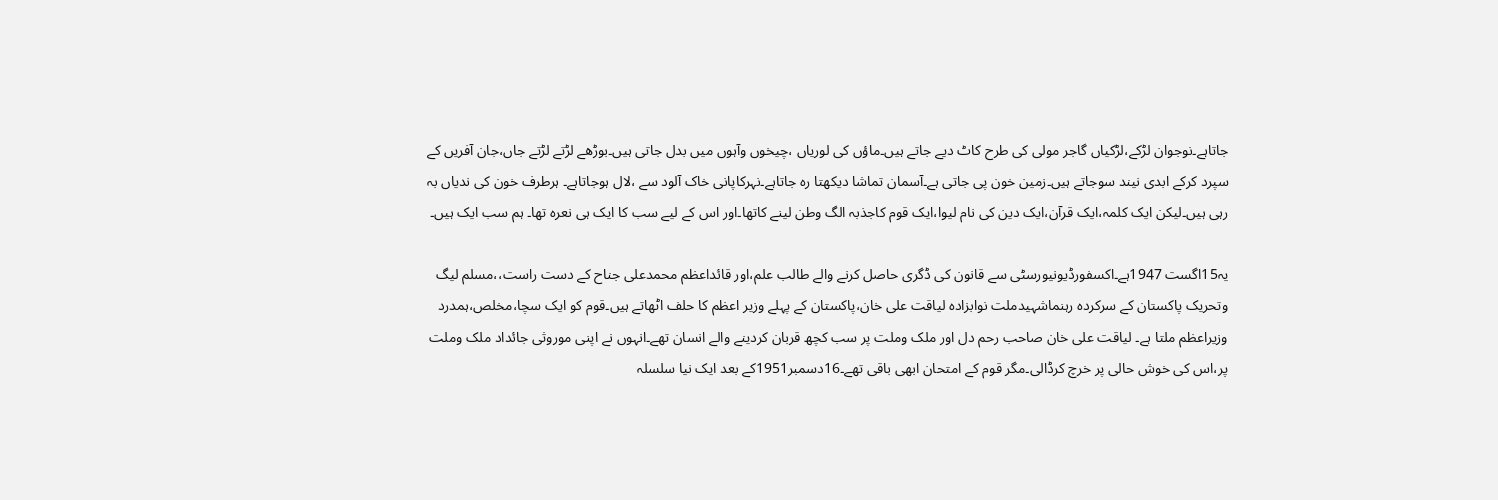جاتاہے۔نوجوان لڑکے،لڑکیاں گاجر مولی کی طرح کاٹ دیے جاتے ہیں۔ماؤں کی لوریاں ،چیخوں وآہوں میں بدل جاتی ہیں۔بوڑھے لڑتے لڑتے جاں،جان آفریں کے سپرد کرکے ابدی نیند سوجاتے ہیں۔زمین خون پی جاتی ہے۔آسمان تماشا دیکھتا رہ جاتاہے۔نہرکاپانی خاک آلود سے ،لال ہوجاتاہے۔ ہرطرف خون کی ندیاں بہ رہی ہیں۔لیکن ایک کلمہ،ایک قرآن،ایک دین کی نام لیوا،ایک قوم کاجذبہ الگ وطن لینے کاتھا۔اور اس کے لیے سب کا ایک ہی نعرہ تھا۔ ہم سب ایک ہیں۔

یہ15اگست 1947ہے۔اکسفورڈیونیورسٹی سے قانون کی ڈگری حاصل کرنے والے طالب علم،اور قائداعظم محمدعلی جناح کے دست راست،،مسلم لیگ وتحریک پاکستان کے سرکردہ رہنماشہیدملت نوابزادہ لیاقت علی خان،پاکستان کے پہلے وزیر اعظم کا حلف اٹھاتے ہیں۔قوم کو ایک سچا،مخلص،ہمدرد وزیراعظم ملتا ہے۔ لیاقت علی خان صاحب رحم دل اور ملک وملت پر سب کچھ قربان کردینے والے انسان تھے۔انہوں نے اپنی موروثی جائداد ملک وملت پر،اس کی خوش حالی پر خرچ کرڈالی۔مگر قوم کے امتحان ابھی باقی تھے۔16دسمبر1951کے بعد ایک نیا سلسلہ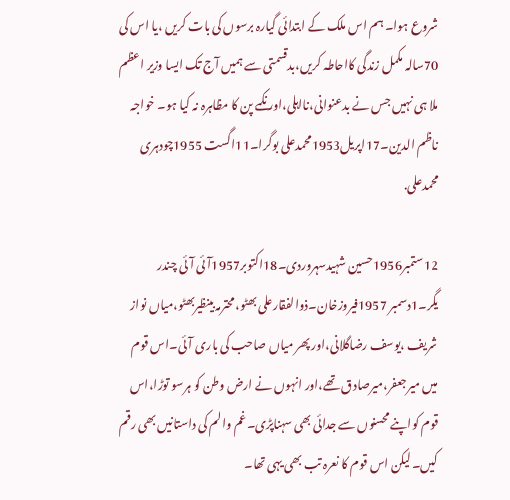شروع ہوا۔ ہم اس ملک کے ابتدائی گیارہ برسوں کی بات کریں ،یا اس کی 70سالہ مکمل زندگی کااحاطہ کریں،بدقسمتی سے ہمیں آج تک ایسا وزیر اعظم ملا ہی نہیں جس نے بدعنوانی،نااہلی،اور نکمے پن کا مظاہرہ نہ کیا ہو۔ خواجہ ناظم الدین۔17اپریل1953محمدعلی بوگرا۔11اگست 1955چودہری محمدعلی.

12ستمبر1956حسین شہیدسہروردی۔18اکتوبر1957آئی آئی چندر یگر۔1دسمبر 1957فیروزخان۔ذوالفقارعلی بھٹو،محترمہ بینظیربھٹو،میاں نواز شریف ،یوسف رضاگلانی،اور پھر میاں صاحب کی باری آئی۔اس قوم میں میرجعفر،میرصادق تھے،اور انہوں نے ارض وطن کو ہرسو توڑا،اس قوم کواپنے محسنوں سے جدائی بھی سہناپڑی۔غم والم کی داستانیں بھی رقم کیں۔لیکن اس قوم کا نعرہ تب بھی یہی تھا۔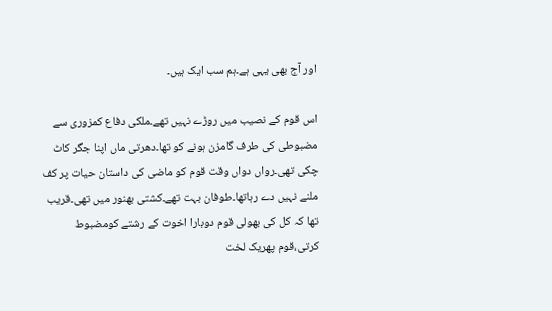اور آج بھی یہی ہے۔ہم سب ایک ہیں۔

اس قوم کے نصیب میں روڑے نہیں تھے۔ملکی دفاع کمزوری سے مضبوطی کی طرف گامزن ہونے کو تھا۔دھرتی ماں اپنا جگر کاٹ چکی تھی۔رواں دواں وقت قوم کو ماضی کی داستان حیات پر کف ملنے نہیں دے رہاتھا۔طوفان بہت تھے۔کشتی بھنور میں تھی۔قریب تھا کہ کل کی بھولی قوم دوبارا اخوت کے رشتے کومضبوط کرتی،قوم پھریک لخت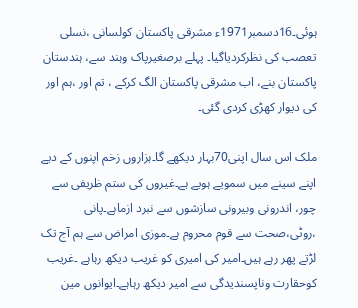ہوئی۔16دسمبر1971ء مشرقی پاکستان کولسانی ،نسلی تعصب کی نظرکردیاگیا۔ پہلے برصغیرپاک وہند سے، ہندستان پاکستان بنے، اب مشرقی پاکستان الگ کرکے ، تم اور ،ہم اور کی دیوار کھڑی کردی گئی۔

ملک اس سال اپنی70بہار دیکھے گا۔ہزاروں زخم اپنوں کے دیے اپنے سینے میں سمویے ہویے ہے۔غیروں کی ستم ظریفی سے چور، اندرونی وبیرونی سازشوں سے نبرد ازماہے۔پانی ،روٹی،صحت سے قوم محروم ہے۔موزی امراض سے ہم آج تک لڑتے پھر رہے ہیں۔امیر کی امیری کو غریب دیکھ رہاہے ۔غریب کوحقارت وناپسندیدگی سے امیر دیکھ رہاہے۔ایوانوں مین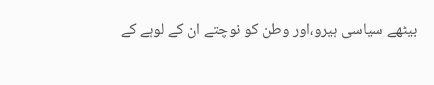بیٹھے سیاسی ہیرو،اور وطن کو نوچتے ان کے لوہے کے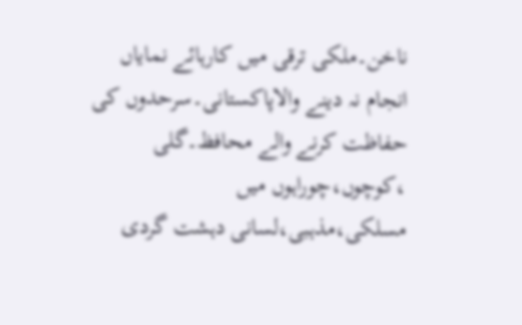ناخن۔ملکی ترقی میں کارہائے نمایاں انجام نہ دینے والاپاکستانی۔سرحدوں کی حفاظت کرنے والے محافظ۔گلی ،کوچوں،چوراہوں میں مسلکی،مذہبی،لسانی دہشت گردی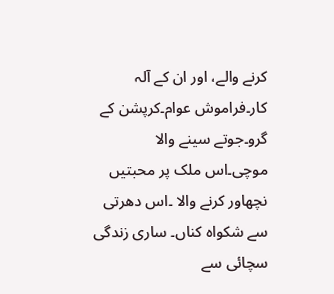کرنے والے، اور ان کے آلہ کار۔فراموش عوام۔کرپشن کے گرو۔جوتے سینے والا موچی۔اس ملک پر محبتیں نچھاور کرنے والا ۔اس دھرتی سے شکواہ کناں۔ ساری زندگی سچائی سے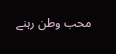محب وطن رہنے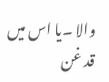والا ۔یا اس میں قد غن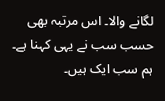لگانے والا۔ اس مرتبہ بھی حسب سب نے یہی کہنا ہے۔ ہم سب ایک ہیں۔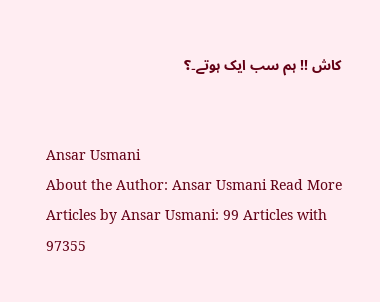کاش !! ہم سب ایک ہوتے۔؟


Ansar Usmani
About the Author: Ansar Usmani Read More Articles by Ansar Usmani: 99 Articles with 97355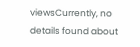viewsCurrently, no details found about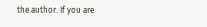the author. If you are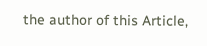the author of this Article,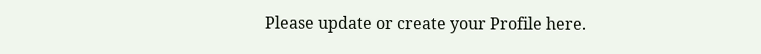Please update or create your Profile here.